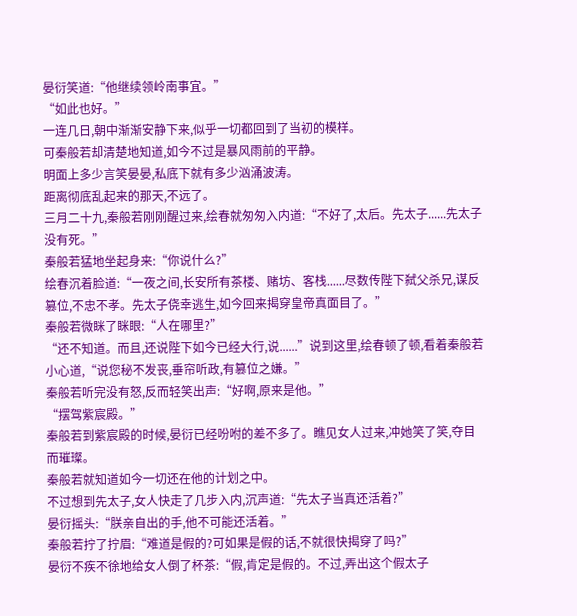晏衍笑道:“他继续领岭南事宜。”
“如此也好。”
一连几日,朝中渐渐安静下来,似乎一切都回到了当初的模样。
可秦般若却清楚地知道,如今不过是暴风雨前的平静。
明面上多少言笑晏晏,私底下就有多少汹涌波涛。
距离彻底乱起来的那天,不远了。
三月二十九,秦般若刚刚醒过来,绘春就匆匆入内道:“不好了,太后。先太子......先太子没有死。”
秦般若猛地坐起身来:“你说什么?”
绘春沉着脸道:“一夜之间,长安所有茶楼、赌坊、客栈......尽数传陛下弑父杀兄,谋反篡位,不忠不孝。先太子侥幸逃生,如今回来揭穿皇帝真面目了。”
秦般若微眯了眯眼:“人在哪里?”
“还不知道。而且,还说陛下如今已经大行,说......”说到这里,绘春顿了顿,看着秦般若小心道,“说您秘不发丧,垂帘听政,有篡位之嫌。”
秦般若听完没有怒,反而轻笑出声:“好啊,原来是他。”
“摆驾紫宸殿。”
秦般若到紫宸殿的时候,晏衍已经吩咐的差不多了。瞧见女人过来,冲她笑了笑,夺目而璀璨。
秦般若就知道如今一切还在他的计划之中。
不过想到先太子,女人快走了几步入内,沉声道:“先太子当真还活着?”
晏衍摇头:“朕亲自出的手,他不可能还活着。”
秦般若拧了拧眉:“难道是假的?可如果是假的话,不就很快揭穿了吗?”
晏衍不疾不徐地给女人倒了杯茶:“假,肯定是假的。不过,弄出这个假太子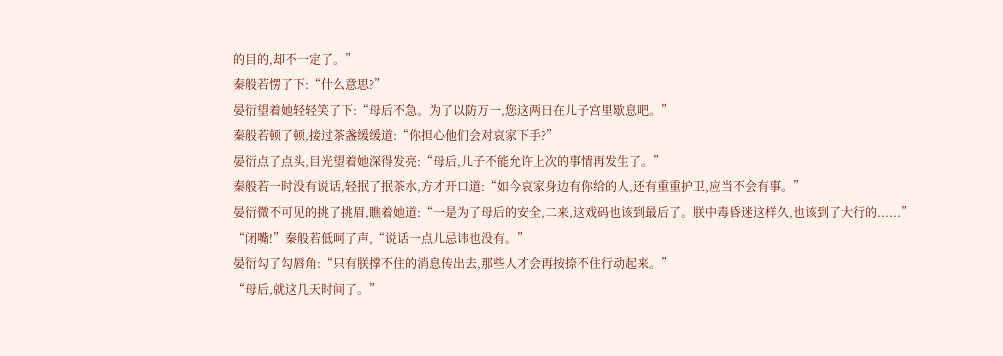的目的,却不一定了。”
秦般若愣了下:“什么意思?”
晏衍望着她轻轻笑了下:“母后不急。为了以防万一,您这两日在儿子宫里歇息吧。”
秦般若顿了顿,接过茶盏缓缓道:“你担心他们会对哀家下手?”
晏衍点了点头,目光望着她深得发亮:“母后,儿子不能允许上次的事情再发生了。”
秦般若一时没有说话,轻抿了抿茶水,方才开口道:“如今哀家身边有你给的人,还有重重护卫,应当不会有事。”
晏衍微不可见的挑了挑眉,瞧着她道:“一是为了母后的安全,二来,这戏码也该到最后了。朕中毒昏迷这样久,也该到了大行的......”
“闭嘴!”秦般若低呵了声,“说话一点儿忌讳也没有。”
晏衍勾了勾唇角:“只有朕撑不住的消息传出去,那些人才会再按捺不住行动起来。”
“母后,就这几天时间了。”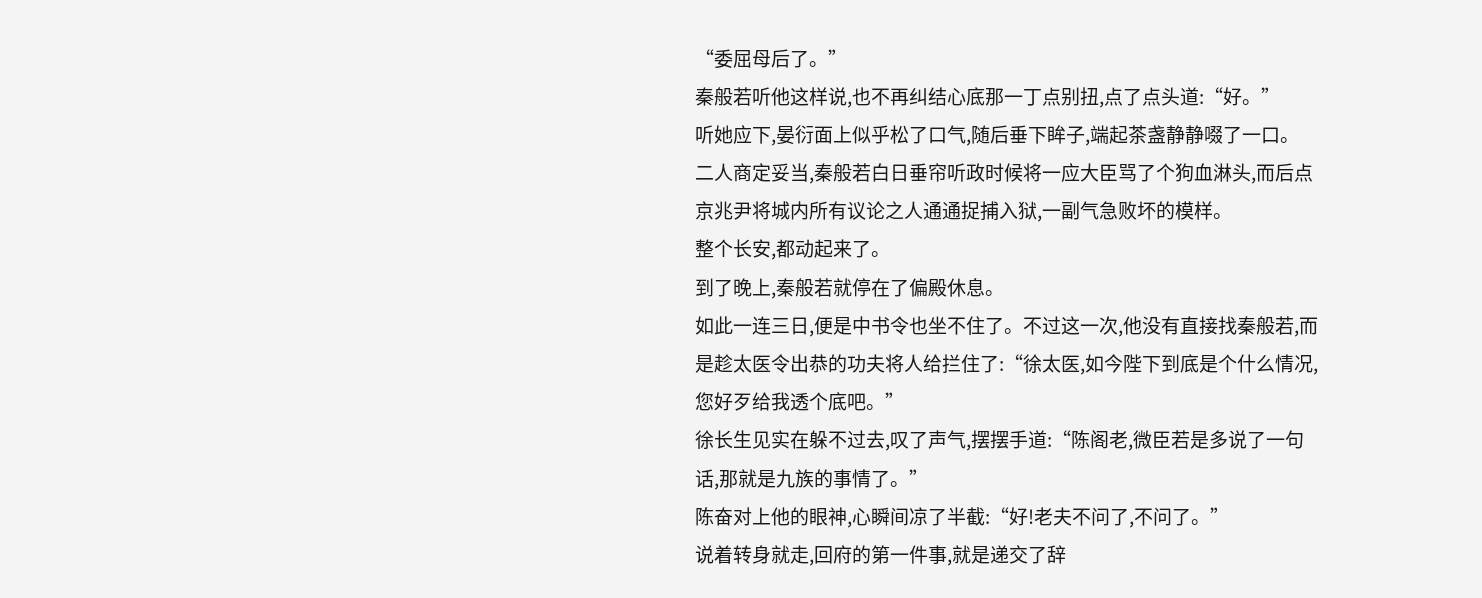“委屈母后了。”
秦般若听他这样说,也不再纠结心底那一丁点别扭,点了点头道:“好。”
听她应下,晏衍面上似乎松了口气,随后垂下眸子,端起茶盏静静啜了一口。
二人商定妥当,秦般若白日垂帘听政时候将一应大臣骂了个狗血淋头,而后点京兆尹将城内所有议论之人通通捉捕入狱,一副气急败坏的模样。
整个长安,都动起来了。
到了晚上,秦般若就停在了偏殿休息。
如此一连三日,便是中书令也坐不住了。不过这一次,他没有直接找秦般若,而是趁太医令出恭的功夫将人给拦住了:“徐太医,如今陛下到底是个什么情况,您好歹给我透个底吧。”
徐长生见实在躲不过去,叹了声气,摆摆手道:“陈阁老,微臣若是多说了一句话,那就是九族的事情了。”
陈奋对上他的眼神,心瞬间凉了半截:“好!老夫不问了,不问了。”
说着转身就走,回府的第一件事,就是递交了辞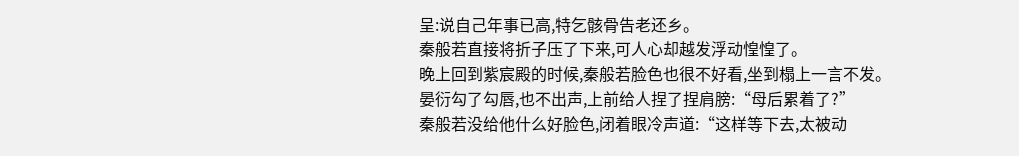呈:说自己年事已高,特乞骸骨告老还乡。
秦般若直接将折子压了下来,可人心却越发浮动惶惶了。
晚上回到紫宸殿的时候,秦般若脸色也很不好看,坐到榻上一言不发。
晏衍勾了勾唇,也不出声,上前给人捏了捏肩膀:“母后累着了?”
秦般若没给他什么好脸色,闭着眼冷声道:“这样等下去,太被动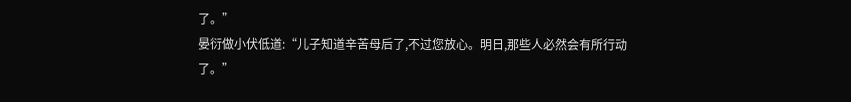了。”
晏衍做小伏低道:“儿子知道辛苦母后了,不过您放心。明日,那些人必然会有所行动了。”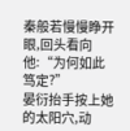秦般若慢慢睁开眼,回头看向他:“为何如此笃定?”
晏衍抬手按上她的太阳穴,动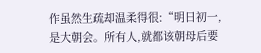作虽然生疏却温柔得很:“明日初一,是大朝会。所有人,就都该朝母后要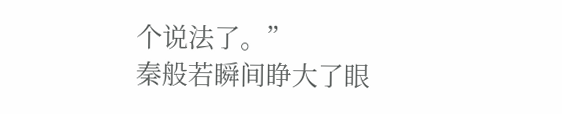个说法了。”
秦般若瞬间睁大了眼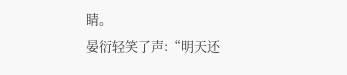睛。
晏衍轻笑了声:“明天还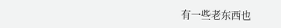有一些老东西也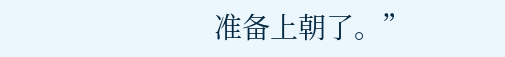准备上朝了。”